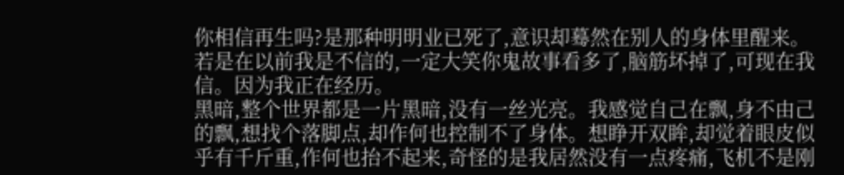你相信再生吗?是那种明明业已死了,意识却蓦然在别人的身体里醒来。若是在以前我是不信的,一定大笑你鬼故事看多了,脑筋坏掉了,可现在我信。因为我正在经历。
黑暗,整个世界都是一片黑暗,没有一丝光亮。我感觉自己在飘,身不由己的飘,想找个落脚点,却作何也控制不了身体。想睁开双眸,却觉着眼皮似乎有千斤重,作何也抬不起来,奇怪的是我居然没有一点疼痛,飞机不是刚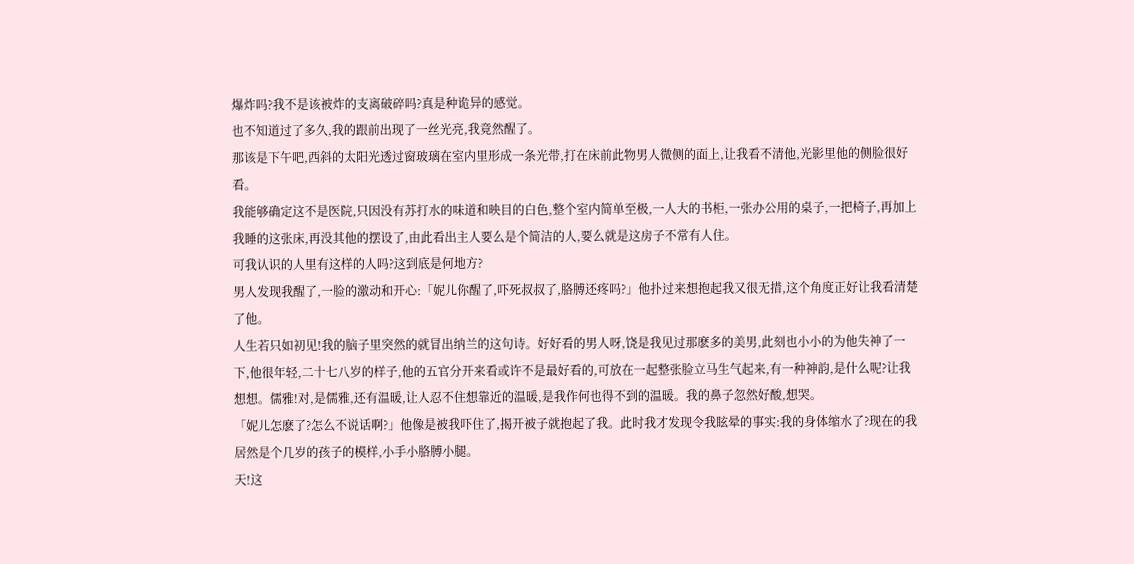爆炸吗?我不是该被炸的支离破碎吗?真是种诡异的感觉。
也不知道过了多久,我的跟前出现了一丝光亮,我竟然醒了。
那该是下午吧,西斜的太阳光透过窗玻璃在室内里形成一条光带,打在床前此物男人微侧的面上,让我看不清他,光影里他的侧脸很好看。
我能够确定这不是医院,只因没有苏打水的味道和映目的白色,整个室内简单至极,一人大的书柜,一张办公用的桌子,一把椅子,再加上我睡的这张床,再没其他的摆设了,由此看出主人要么是个简洁的人,要么就是这房子不常有人住。
可我认识的人里有这样的人吗?这到底是何地方?
男人发现我醒了,一脸的激动和开心:「妮儿你醒了,吓死叔叔了,胳膊还疼吗?」他扑过来想抱起我又很无措,这个角度正好让我看清楚了他。
人生若只如初见!我的脑子里突然的就冒出纳兰的这句诗。好好看的男人呀,饶是我见过那麽多的美男,此刻也小小的为他失神了一下,他很年轻,二十七八岁的样子,他的五官分开来看或许不是最好看的,可放在一起整张脸立马生气起来,有一种神韵,是什么呢?让我想想。儒雅!对,是儒雅,还有温暖,让人忍不住想靠近的温暖,是我作何也得不到的温暖。我的鼻子忽然好酸,想哭。
「妮儿怎麽了?怎么不说话啊?」他像是被我吓住了,揭开被子就抱起了我。此时我才发现令我眩晕的事实:我的身体缩水了?现在的我居然是个几岁的孩子的模样,小手小胳膊小腿。
天!这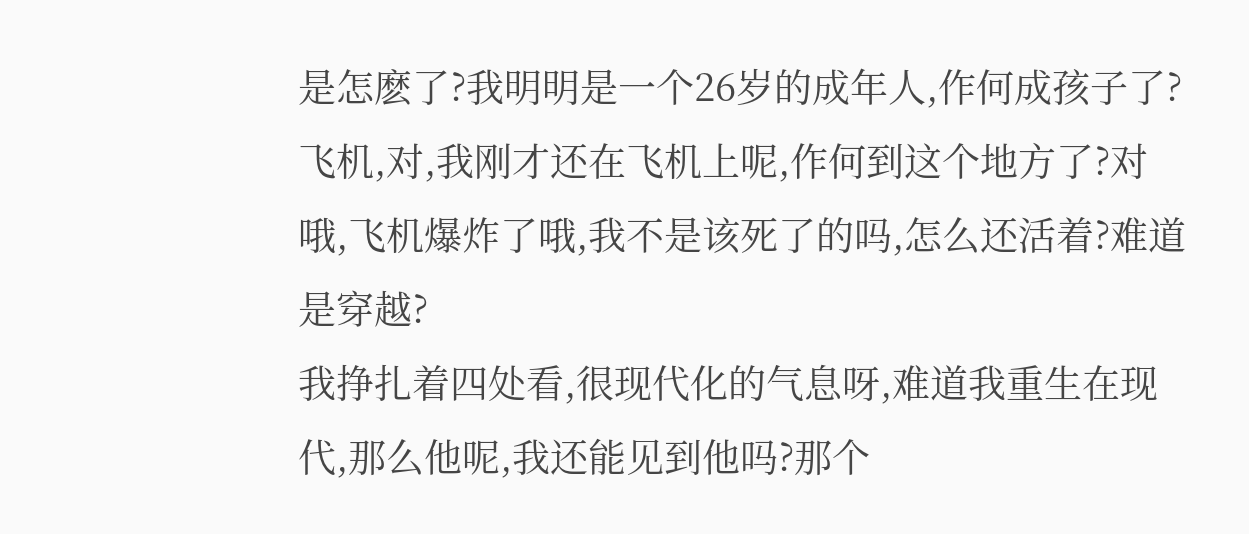是怎麽了?我明明是一个26岁的成年人,作何成孩子了?飞机,对,我刚才还在飞机上呢,作何到这个地方了?对哦,飞机爆炸了哦,我不是该死了的吗,怎么还活着?难道是穿越?
我挣扎着四处看,很现代化的气息呀,难道我重生在现代,那么他呢,我还能见到他吗?那个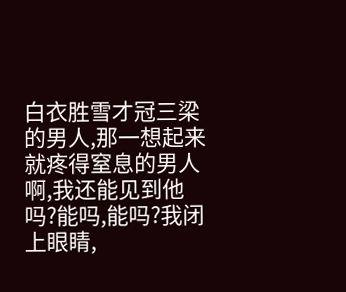白衣胜雪才冠三梁的男人,那一想起来就疼得窒息的男人啊,我还能见到他吗?能吗,能吗?我闭上眼睛,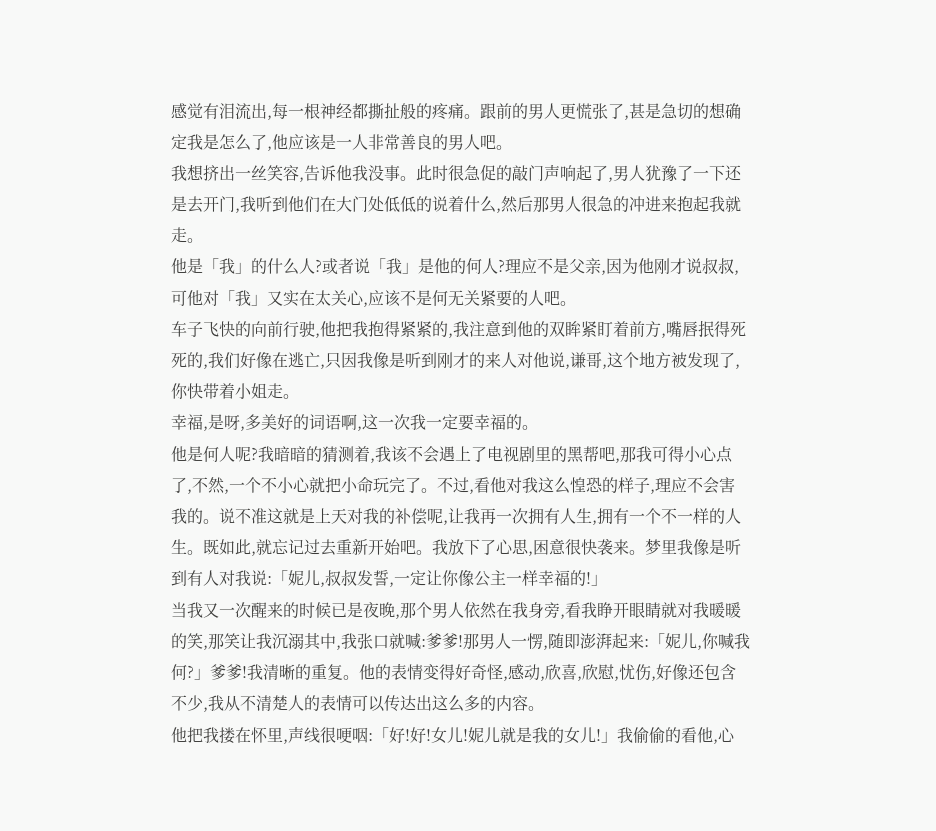感觉有泪流出,每一根神经都撕扯般的疼痛。跟前的男人更慌张了,甚是急切的想确定我是怎么了,他应该是一人非常善良的男人吧。
我想挤出一丝笑容,告诉他我没事。此时很急促的敲门声响起了,男人犹豫了一下还是去开门,我听到他们在大门处低低的说着什么,然后那男人很急的冲进来抱起我就走。
他是「我」的什么人?或者说「我」是他的何人?理应不是父亲,因为他刚才说叔叔,可他对「我」又实在太关心,应该不是何无关紧要的人吧。
车子飞快的向前行驶,他把我抱得紧紧的,我注意到他的双眸紧盯着前方,嘴唇抿得死死的,我们好像在逃亡,只因我像是听到刚才的来人对他说,谦哥,这个地方被发现了,你快带着小姐走。
幸福,是呀,多美好的词语啊,这一次我一定要幸福的。
他是何人呢?我暗暗的猜测着,我该不会遇上了电视剧里的黑帮吧,那我可得小心点了,不然,一个不小心就把小命玩完了。不过,看他对我这么惶恐的样子,理应不会害我的。说不准这就是上天对我的补偿呢,让我再一次拥有人生,拥有一个不一样的人生。既如此,就忘记过去重新开始吧。我放下了心思,困意很快袭来。梦里我像是听到有人对我说:「妮儿,叔叔发誓,一定让你像公主一样幸福的!」
当我又一次醒来的时候已是夜晚,那个男人依然在我身旁,看我睁开眼睛就对我暖暖的笑,那笑让我沉溺其中,我张口就喊:爹爹!那男人一愣,随即澎湃起来:「妮儿,你喊我何?」爹爹!我清晰的重复。他的表情变得好奇怪,感动,欣喜,欣慰,忧伤,好像还包含不少,我从不清楚人的表情可以传达出这么多的内容。
他把我搂在怀里,声线很哽咽:「好!好!女儿!妮儿就是我的女儿!」我偷偷的看他,心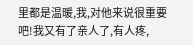里都是温暖,我,对他来说很重要吧!我又有了亲人了,有人疼,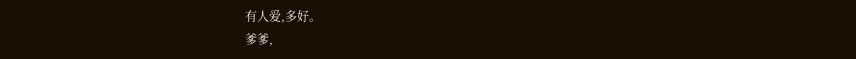有人爱,多好。
爹爹,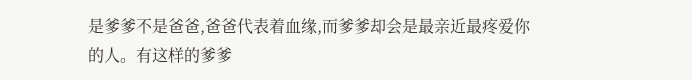是爹爹不是爸爸,爸爸代表着血缘,而爹爹却会是最亲近最疼爱你的人。有这样的爹爹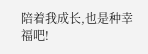陪着我成长,也是种幸福吧!